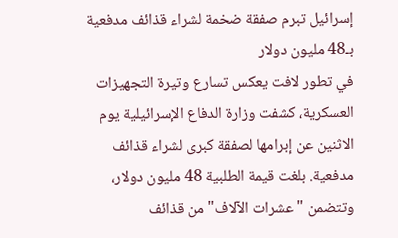إسرائيل تبرم صفقة ضخمة لشراء قذائف مدفعية بـ48 مليون دولار
في تطور لافت يعكس تسارع وتيرة التجهيزات العسكرية، كشفت وزارة الدفاع الإسرائيلية يوم الاثنين عن إبرامها لصفقة كبرى لشراء قذائف مدفعية. بلغت قيمة الطلبية 48 مليون دولار، وتتضمن "عشرات الآلاف" من قذائف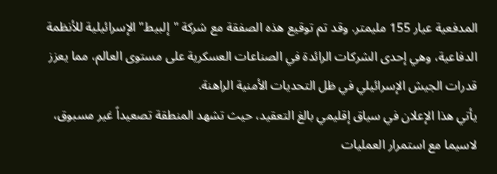المدفعية عيار 155 مليمتر. وقد تم توقيع هذه الصفقة مع شركة "إلبيط" الإسرائيلية للأنظمة الدفاعية، وهي إحدى الشركات الرائدة في الصناعات العسكرية على مستوى العالم، مما يعزز قدرات الجيش الإسرائيلي في ظل التحديات الأمنية الراهنة.
يأتي هذا الإعلان في سياق إقليمي بالغ التعقيد، حيث تشهد المنطقة تصعيداً غير مسبوق، لاسيما مع استمرار العمليات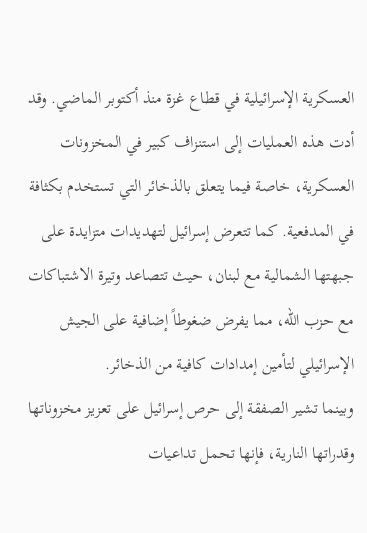العسكرية الإسرائيلية في قطاع غزة منذ أكتوبر الماضي. وقد أدت هذه العمليات إلى استنزاف كبير في المخزونات العسكرية، خاصة فيما يتعلق بالذخائر التي تستخدم بكثافة في المدفعية. كما تتعرض إسرائيل لتهديدات متزايدة على جبهتها الشمالية مع لبنان، حيث تتصاعد وتيرة الاشتباكات مع حزب الله، مما يفرض ضغوطاً إضافية على الجيش الإسرائيلي لتأمين إمدادات كافية من الذخائر.
وبينما تشير الصفقة إلى حرص إسرائيل على تعزيز مخزوناتها وقدراتها النارية، فإنها تحمل تداعيات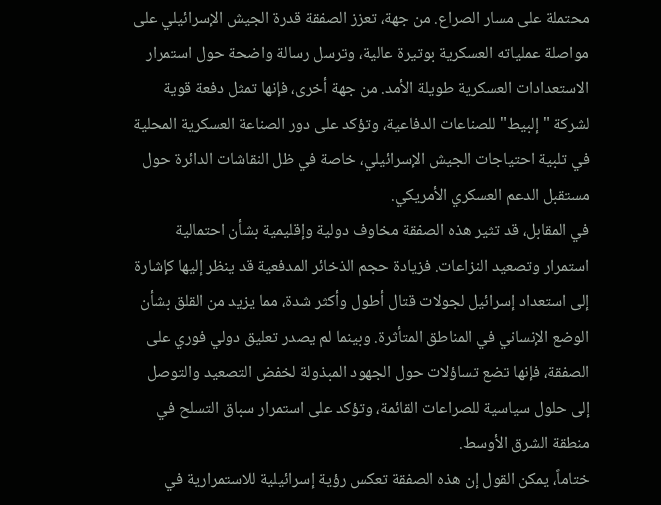محتملة على مسار الصراع. من جهة، تعزز الصفقة قدرة الجيش الإسرائيلي على مواصلة عملياته العسكرية بوتيرة عالية، وترسل رسالة واضحة حول استمرار الاستعدادات العسكرية طويلة الأمد. من جهة أخرى، فإنها تمثل دفعة قوية لشركة "إلبيط" للصناعات الدفاعية، وتؤكد على دور الصناعة العسكرية المحلية في تلبية احتياجات الجيش الإسرائيلي، خاصة في ظل النقاشات الدائرة حول مستقبل الدعم العسكري الأمريكي.
في المقابل، قد تثير هذه الصفقة مخاوف دولية وإقليمية بشأن احتمالية استمرار وتصعيد النزاعات. فزيادة حجم الذخائر المدفعية قد ينظر إليها كإشارة إلى استعداد إسرائيل لجولات قتال أطول وأكثر شدة، مما يزيد من القلق بشأن الوضع الإنساني في المناطق المتأثرة. وبينما لم يصدر تعليق دولي فوري على الصفقة، فإنها تضع تساؤلات حول الجهود المبذولة لخفض التصعيد والتوصل إلى حلول سياسية للصراعات القائمة، وتؤكد على استمرار سباق التسلح في منطقة الشرق الأوسط.
ختاماً، يمكن القول إن هذه الصفقة تعكس رؤية إسرائيلية للاستمرارية في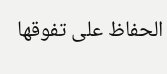الحفاظ على تفوقها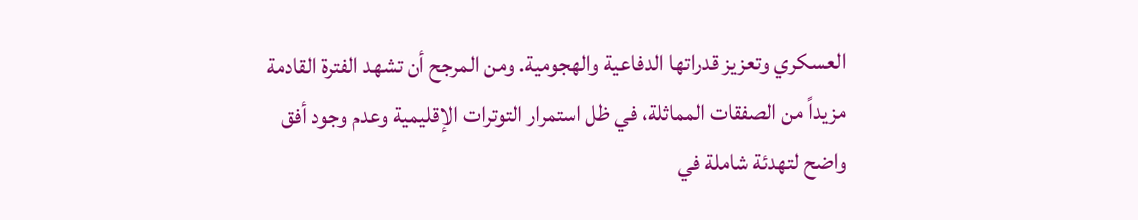العسكري وتعزيز قدراتها الدفاعية والهجومية. ومن المرجح أن تشهد الفترة القادمة مزيداً من الصفقات المماثلة، في ظل استمرار التوترات الإقليمية وعدم وجود أفق واضح لتهدئة شاملة في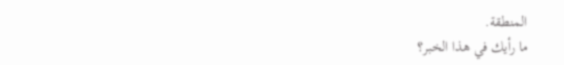المنطقة.
ما رأيك في هذا الخبر؟